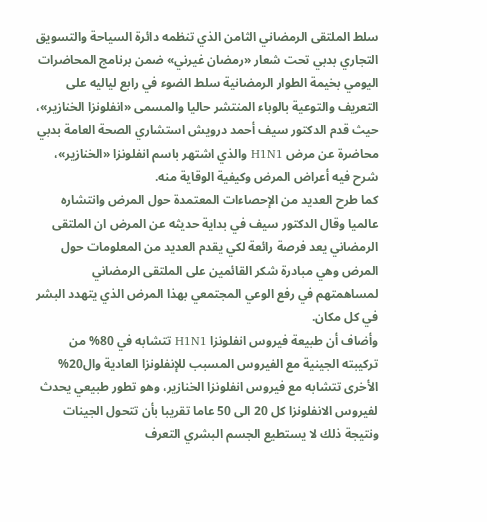سلط الملتقى الرمضاني الثامن الذي تنظمه دائرة السياحة والتسويق التجاري بدبي تحت شعار «رمضان غيرني» ضمن برنامج المحاضرات اليومي بخيمة الطوار الرمضانية سلط الضوء في رابع لياليه على التعريف والتوعية بالوباء المنتشر حاليا والمسمى «انفلونزا الخنازير»، حيث قدم الدكتور سيف أحمد درويش استشاري الصحة العامة بدبي محاضرة عن مرض H1N1 والذي اشتهر باسم انفلونزا «الخنازير»، شرح فيه أعراض المرض وكيفية الوقاية منه.
كما طرح العديد من الإحصاءات المعتمدة حول المرض وانتشاره عالميا وقال الدكتور سيف في بداية حديثه عن المرض ان الملتقى الرمضاني يعد فرصة رائعة لكي يقدم العديد من المعلومات حول المرض وهي مبادرة شكر القائمين على الملتقى الرمضاني لمساهمتهم في رفع الوعي المجتمعي بهذا المرض الذي يتهدد البشر في كل مكان.
وأضاف أن طبيعة فيروس انفلونزا H1N1 تتشابه في 80% من تركيبته الجينية مع الفيروس المسبب للإنفلونزا العادية وال20% الأخرى تتشابه مع فيروس انفلونزا الخنازير، وهو تطور طبيعي يحدث لفيروس الانفلونزا كل 20 الى 50 عاما تقريبا بأن تتحول الجينات ونتيجة ذلك لا يستطيع الجسم البشري التعرف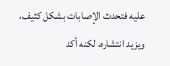عليه فتحدث الإصابات بشكل كثيف، ويزيد انتشاره، لكنه أكد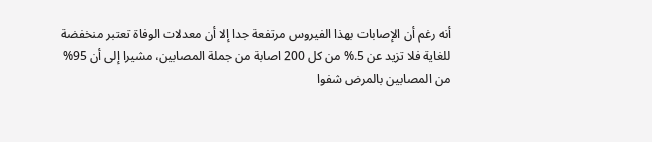أنه رغم أن الإصابات بهذا الفيروس مرتفعة جدا إلا أن معدلات الوفاة تعتبر منخفضة للغاية فلا تزيد عن 5.% من كل 200 اصابة من جملة المصابين، مشيرا إلى أن 95% من المصابين بالمرض شفوا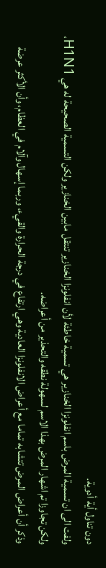دون تناول أية أدوية.
ولفت الى ان تسمية المرض باسم انفلونزا الخنازير هي تسمية خاطئة لأن انفلونزا الخنازير تنتقل مابين الخنازير ولكن التسمية الصحيحة له هي H1N1، ولكن تجاوزا تم اشهار المرض بهذا الاسم لسهولة نطقه والتحذير من أعراضه.
وذكر أن أعراض المرض تتشابه تماما مع أعراض الانفلونزا العادية وهي ارتفاع في درجة الحرارة والقيء، وربما إسهال وآلام في العظام، وأن الأكثر عرضة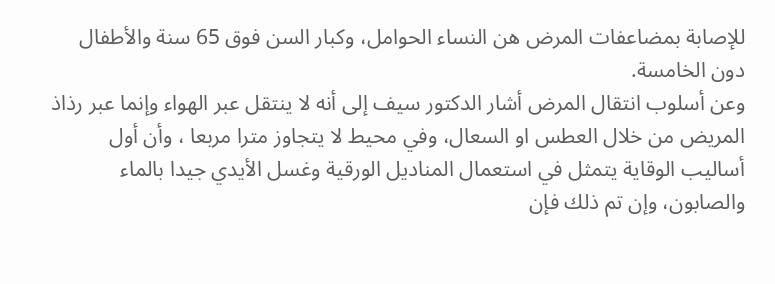للإصابة بمضاعفات المرض هن النساء الحوامل، وكبار السن فوق 65 سنة والأطفال دون الخامسة.
وعن أسلوب انتقال المرض أشار الدكتور سيف إلى أنه لا ينتقل عبر الهواء وإنما عبر رذاذ المريض من خلال العطس او السعال، وفي محيط لا يتجاوز مترا مربعا ، وأن أول أساليب الوقاية يتمثل في استعمال المناديل الورقية وغسل الأيدي جيدا بالماء والصابون، وإن تم ذلك فإن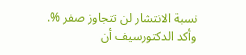نسبة الانتشار لن تتجاوز صفر %.
وأكد الدكتورسيف أن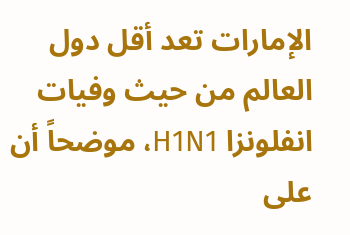الإمارات تعد أقل دول العالم من حيث وفيات انفلونزا H1N1، موضحاً أن على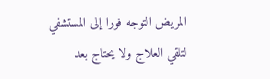المريض التوجه فورا إلى المستشفي لتلقي العلاج ولا يحتاج بعد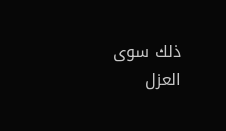ذلك سوى العزل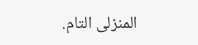المنزلى التام.